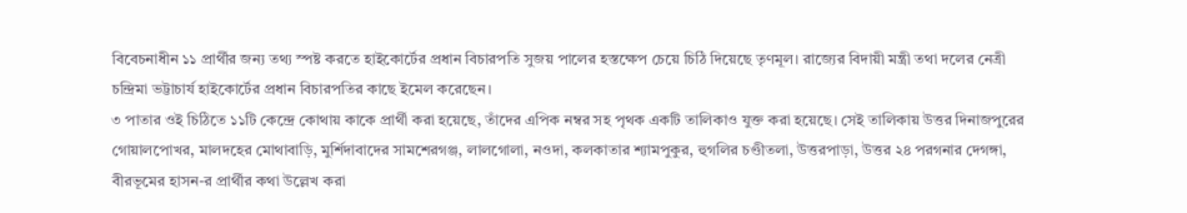বিবেচনাধীন ১১ প্রার্থীর জন্য তথ্য স্পষ্ট করতে হাইকোর্টের প্রধান বিচারপতি সুজয় পালের হস্তক্ষেপ চেয়ে চিঠি দিয়েছে তৃণমূল। রাজ্যের বিদায়ী মন্ত্রী তথা দলের নেত্রী চন্দ্রিমা ভট্টাচার্য হাইকোর্টের প্রধান বিচারপতির কাছে ইমেল করেছেন।
৩ পাতার ওই চিঠিতে ১১টি কেন্দ্রে কোথায় কাকে প্রার্থী করা হয়েছে, তাঁদের এপিক নম্বর সহ পৃথক একটি তালিকাও যুক্ত করা হয়েছে। সেই তালিকায় উত্তর দিনাজপুরের গোয়ালপোখর, মালদহের মোথাবাড়ি, মুর্শিদাবাদের সামশেরগঞ্জ, লালগোলা, নওদা, কলকাতার শ্যামপুকুর, হুগলির চণ্ডীতলা, উত্তরপাড়া, উত্তর ২৪ পরগনার দেগঙ্গা, বীরভূমের হাসন-র প্রার্থীর কথা উল্লেখ করা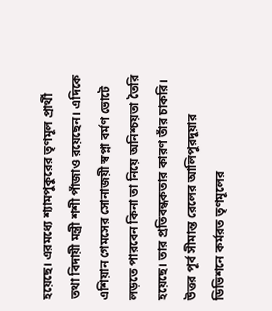হয়েছে। এরমধ্যে শ্যামপুকুরের তৃণমূল প্রার্থী তথা বিদায়ী মন্ত্রী শশী পাঁজাও রয়েছেন। এদিকে এশিয়ান গেমসের সোনাজয়ী স্বপ্না বর্মণ ভোটে লড়তে পারবেন কিনা তা নিয়ে অনিশ্চয়তা তৈরি হয়েছে। তার প্রতিবন্ধকতার কারণ তাঁর চাকরি। উত্তর পূর্ব সীমান্ত রেলের আলিপুরদুয়ার ডিভিশনে কর্মরত তৃণমূলের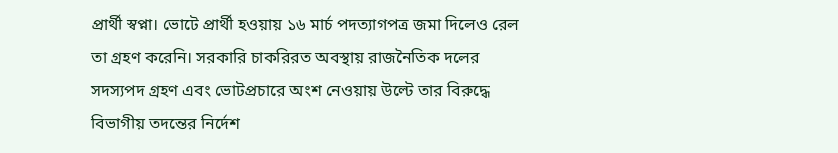প্রার্থী স্বপ্না। ভোটে প্রার্থী হওয়ায় ১৬ মার্চ পদত্যাগপত্র জমা দিলেও রেল তা গ্রহণ করেনি। সরকারি চাকরিরত অবস্থায় রাজনৈতিক দলের সদস্যপদ গ্রহণ এবং ভোটপ্রচারে অংশ নেওয়ায় উল্টে তার বিরুদ্ধে বিভাগীয় তদন্তের নির্দেশ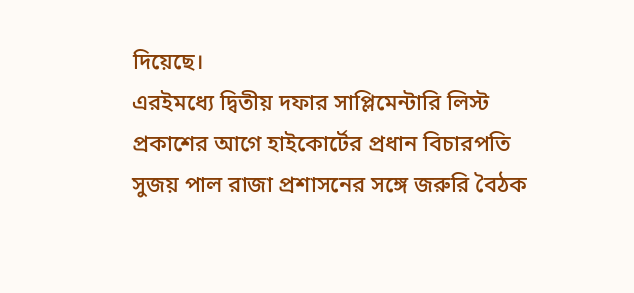দিয়েছে।
এরইমধ্যে দ্বিতীয় দফার সাপ্লিমেন্টারি লিস্ট প্রকাশের আগে হাইকোর্টের প্রধান বিচারপতি সুজয় পাল রাজা প্রশাসনের সঙ্গে জরুরি বৈঠক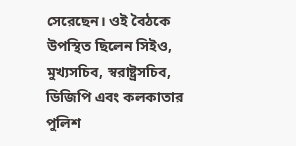সেরেছেন। ওই বৈঠকে উপস্থিত ছিলেন সিইও, মুখ্যসচিব, স্বরাষ্ট্রসচিব, ডিজিপি এবং কলকাতার পুলিশ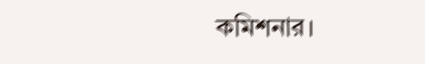কমিশনার।